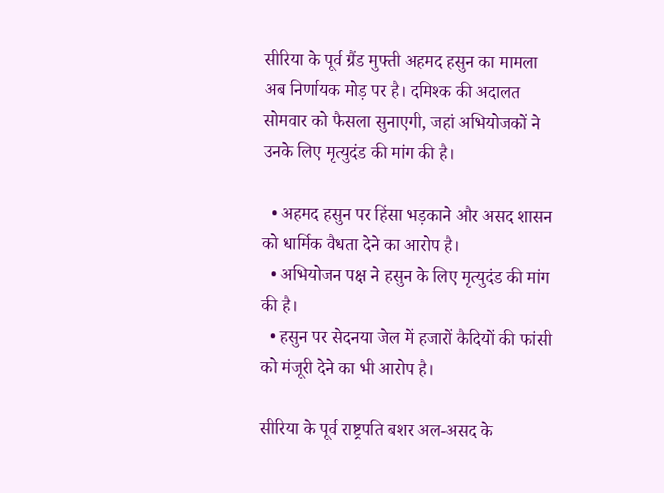सीरिया के पूर्व ग्रैंड मुफ्ती अहमद हसुन का मामला अब निर्णायक मोड़ पर है। दमिश्क की अदालत सोमवार को फैसला सुनाएगी, जहां अभियोजकों ने उनके लिए मृत्युदंड की मांग की है।

  • अहमद हसुन पर हिंसा भड़काने और असद शासन को धार्मिक वैधता देने का आरोप है।
  • अभियोजन पक्ष ने हसुन के लिए मृत्युदंड की मांग की है।
  • हसुन पर सेदनया जेल में हजारों कैदियों की फांसी को मंजूरी देने का भी आरोप है।

सीरिया के पूर्व राष्ट्रपति बशर अल-असद के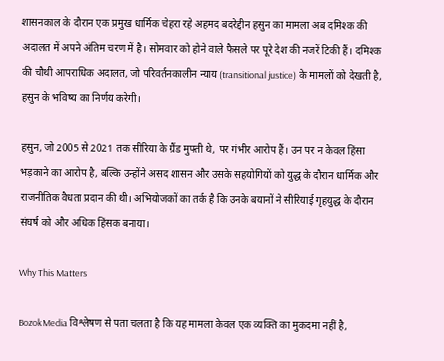शासनकाल के दौरान एक प्रमुख धार्मिक चेहरा रहे अहमद बदरेद्दीन हसुन का मामला अब दमिश्क की अदालत में अपने अंतिम चरण में है। सोमवार को होने वाले फैसले पर पूरे देश की नजरें टिकी हैं। दमिश्क की चौथी आपराधिक अदालत, जो परिवर्तनकालीन न्याय (transitional justice) के मामलों को देखती है, हसुन के भविष्य का निर्णय करेगी।

हसुन, जो 2005 से 2021 तक सीरिया के ग्रैंड मुफ्ती थे, पर गंभीर आरोप हैं। उन पर न केवल हिंसा भड़काने का आरोप है, बल्कि उन्होंने असद शासन और उसके सहयोगियों को युद्ध के दौरान धार्मिक और राजनीतिक वैधता प्रदान की थी। अभियोजकों का तर्क है कि उनके बयानों ने सीरियाई गृहयुद्ध के दौरान संघर्ष को और अधिक हिंसक बनाया।

Why This Matters

BozokMedia विश्लेषण से पता चलता है कि यह मामला केवल एक व्यक्ति का मुकदमा नहीं है,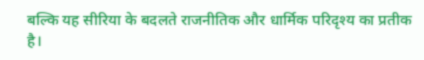बल्कि यह सीरिया के बदलते राजनीतिक और धार्मिक परिदृश्य का प्रतीक है।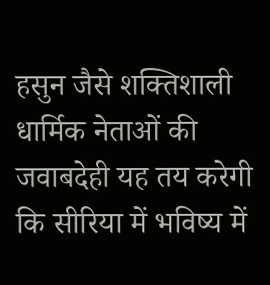हसुन जैसे शक्तिशाली धार्मिक नेताओं की जवाबदेही यह तय करेगी कि सीरिया में भविष्य में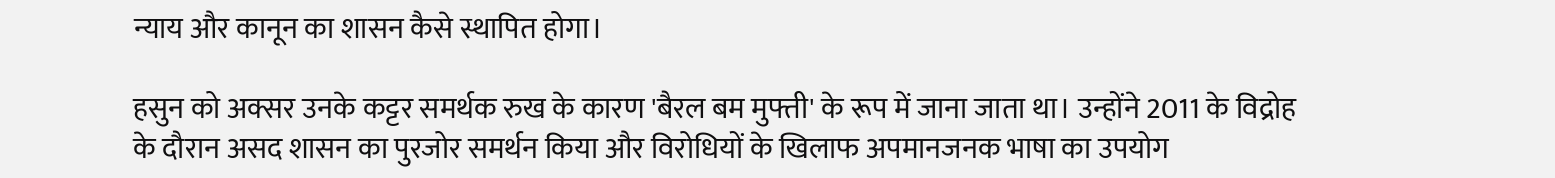न्याय और कानून का शासन कैसे स्थापित होगा।

हसुन को अक्सर उनके कट्टर समर्थक रुख के कारण 'बैरल बम मुफ्ती' के रूप में जाना जाता था। उन्होंने 2011 के विद्रोह के दौरान असद शासन का पुरजोर समर्थन किया और विरोधियों के खिलाफ अपमानजनक भाषा का उपयोग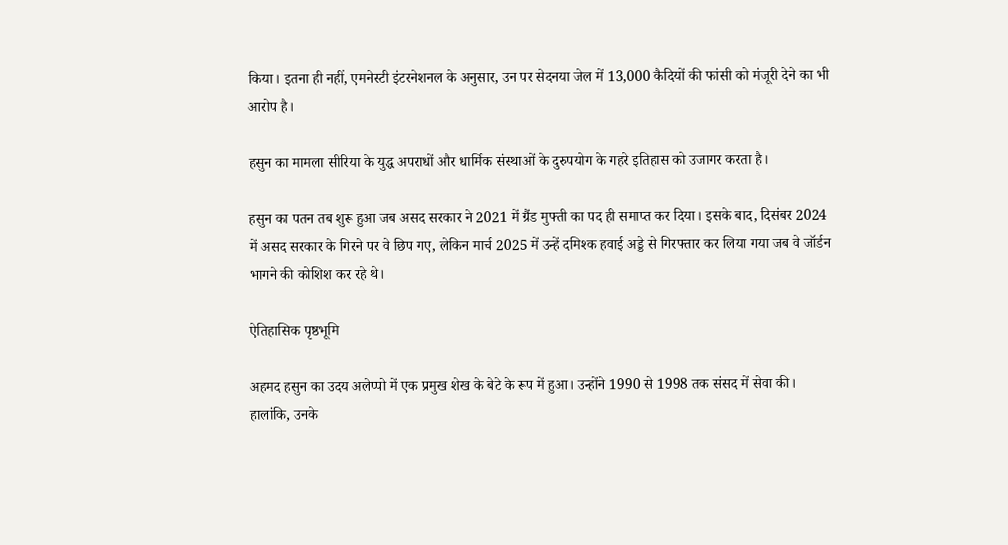किया। इतना ही नहीं, एमनेस्टी इंटरनेशनल के अनुसार, उन पर सेदनया जेल में 13,000 कैदियों की फांसी को मंजूरी देने का भी आरोप है।

हसुन का मामला सीरिया के युद्ध अपराधों और धार्मिक संस्थाओं के दुरुपयोग के गहरे इतिहास को उजागर करता है।

हसुन का पतन तब शुरू हुआ जब असद सरकार ने 2021 में ग्रैंड मुफ्ती का पद ही समाप्त कर दिया। इसके बाद, दिसंबर 2024 में असद सरकार के गिरने पर वे छिप गए, लेकिन मार्च 2025 में उन्हें दमिश्क हवाई अड्डे से गिरफ्तार कर लिया गया जब वे जॉर्डन भागने की कोशिश कर रहे थे।

ऐतिहासिक पृष्ठभूमि

अहमद हसुन का उदय अलेप्पो में एक प्रमुख शेख के बेटे के रूप में हुआ। उन्होंने 1990 से 1998 तक संसद में सेवा की। हालांकि, उनके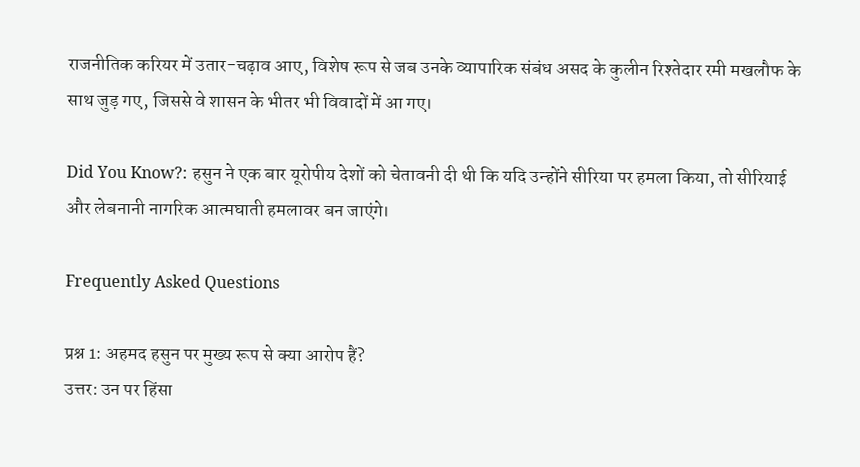राजनीतिक करियर में उतार-चढ़ाव आए, विशेष रूप से जब उनके व्यापारिक संबंध असद के कुलीन रिश्तेदार रमी मखलौफ के साथ जुड़ गए, जिससे वे शासन के भीतर भी विवादों में आ गए।

Did You Know?: हसुन ने एक बार यूरोपीय देशों को चेतावनी दी थी कि यदि उन्होंने सीरिया पर हमला किया, तो सीरियाई और लेबनानी नागरिक आत्मघाती हमलावर बन जाएंगे।

Frequently Asked Questions

प्रश्न 1: अहमद हसुन पर मुख्य रूप से क्या आरोप हैं?
उत्तर: उन पर हिंसा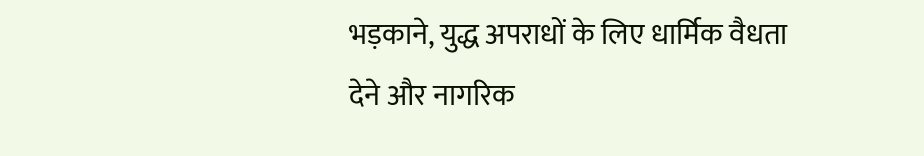भड़काने, युद्ध अपराधों के लिए धार्मिक वैधता देने और नागरिक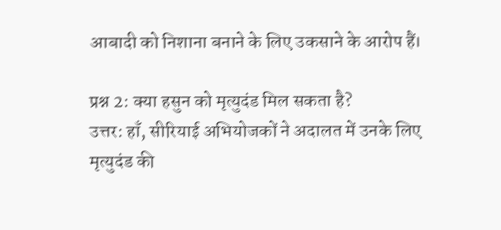आबादी को निशाना बनाने के लिए उकसाने के आरोप हैं।

प्रश्न 2: क्या हसुन को मृत्युदंड मिल सकता है?
उत्तर: हाँ, सीरियाई अभियोजकों ने अदालत में उनके लिए मृत्युदंड की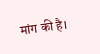मांग की है।